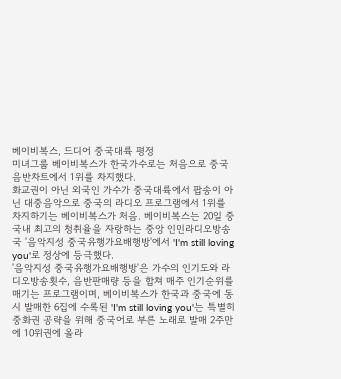베이비복스, 드디어 중국대륙 평정
미녀그룹 베이비복스가 한국가수로는 처음으로 중국 음반차트에서 1위를 차지했다.
화교권이 아닌 외국인 가수가 중국대륙에서 팝송이 아닌 대중음악으로 중국의 라디오 프로그램에서 1위를 차지하기는 베이비복스가 처음. 베이비복스는 20일 중국내 최고의 청취율을 자랑하는 중앙 인민라디오방송국 '음악지성 중국유행가요배행방'에서 'I'm still loving you'로 정상에 등극했다.
'음악지성 중국유행가요배행방'은 가수의 인기도와 라디오방송횟수, 음반판매량 등을 합쳐 매주 인기순위를 매기는 프로그램이며, 베이비복스가 한국과 중국에 동시 발매한 6집에 수록된 'I'm still loving you'는 특별히 중화권 공략을 위해 중국어로 부른 노래로 발매 2주만에 10위권에 올라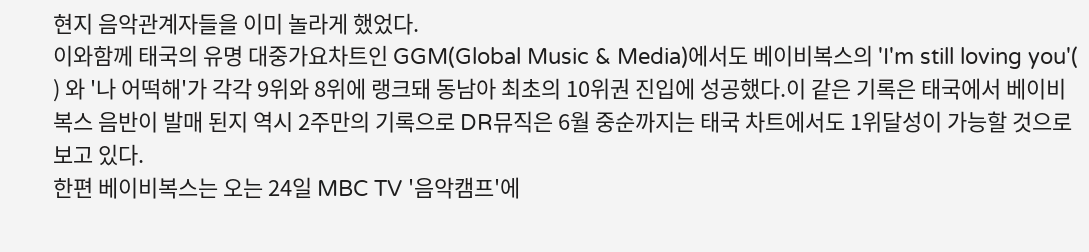현지 음악관계자들을 이미 놀라게 했었다.
이와함께 태국의 유명 대중가요차트인 GGM(Global Music & Media)에서도 베이비복스의 'I'm still loving you'(
) 와 '나 어떡해'가 각각 9위와 8위에 랭크돼 동남아 최초의 10위권 진입에 성공했다.이 같은 기록은 태국에서 베이비복스 음반이 발매 된지 역시 2주만의 기록으로 DR뮤직은 6월 중순까지는 태국 차트에서도 1위달성이 가능할 것으로 보고 있다.
한편 베이비복스는 오는 24일 MBC TV '음악캠프'에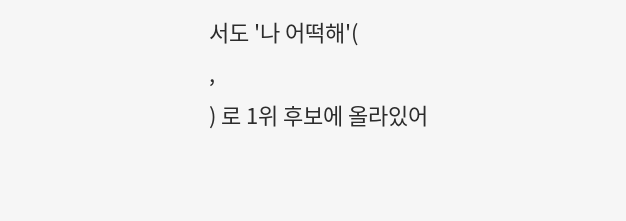서도 '나 어떡해'(
,
) 로 1위 후보에 올라있어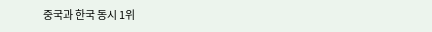중국과 한국 동시 1위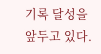기록 달성을 앞두고 있다.